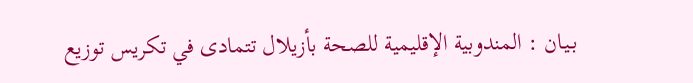بـيـان : المندوبية الإقليمية للصحة بأزيلال تتمادى في تكريس توزيع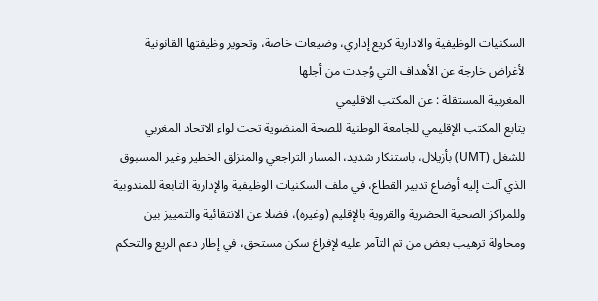السكنيات الوظيفية والادارية كريع إداري، وضيعات خاصة، وتحوير وظيفتها القانونية لأغراض خارجة عن الأهداف التي وُجدت من أجلها
المغربية المستقلة : عن المكتب الاقليمي
يتابع المكتب الإقليمي للجامعة الوطنية للصحة المنضوية تحت لواء الاتحاد المغربي للشغل (UMT) بأزيلال، باستنكار شديد، المسار التراجعي والمنزلق الخطير وغير المسبوق الذي آلت إليه أوضاع تدبير القطاع، في ملف السكنيات الوظيفية والإدارية التابعة للمندوبية وللمراكز الصحية الحضرية والقروية بالإقليم (وغيره)، فضلا عن الانتقائية والتمييز بين ومحاولة ترهيب بعض من تم التآمر عليه لإفراغ سكن مستحق، في إطار دعم الريع والتحكم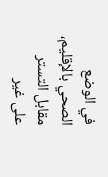في الوضع الصحي بالإقليم، مقابل التستر على غير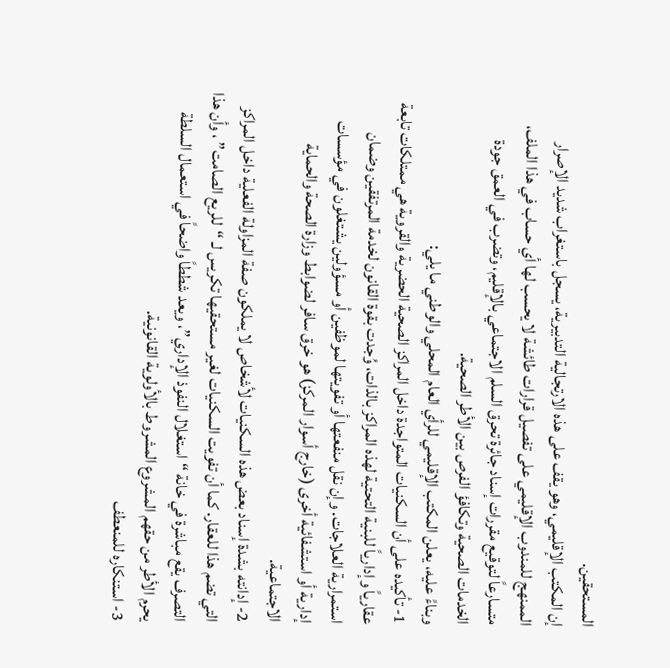المستحقين.
إن المكتب الإقليمي، وهو يقف على هذه الارتجالية التدبيرية، يسجل باستغراب شديد الإصرار الممنهج للمندوب الإقليمي على تفصيل قرارات طائشة لا يحسب لها أي حساب في هذا الملف، متسارعاً لتوقيع مقررات إسناد جائرة تحرق السلم الاجتماعي بالإقليم، وتضرب في العمق جودة الخدمات الصحية وتكافؤ الفرص بين الأطر الصحية.
وبناءً عليه، يعلن المكتب الإقليمي للرأي العام المحلي والوطني ما يلي:
1- تأكيده على أن السكنيات المتواجدة داخل المراكز الصحية الحضرية والقروية هي ممتلكات تابعة عقارياً وإدارياً للبنية التحتية لهذه المراكز بالذات، وُجدت بقوة القانون لخدمة المرتفقين وضمان استمرارية العلاجات. وإن نقل منفعتها أو تفويتها لموظفين أو مسؤولين يشتغلون في مؤسسات إدارية أو استشفائية أخرى (خارج أسوار المركز) هو خرق سافر لضوابط وزارة الصحة والحماية الاجتماعية.
2- إدانته بشدة إسناد بعض هذه السكنيات لأشخاص لا يملكون صفة المزاولة الفعلية داخل المراكز التي تضم هذا للعقار. كما أن تفويت السكنيات لغير مستحقيها تكريس لـ “للريع الصامت” ، وأن هذا التصرف يقع مباشرة في خانة “استغلال النفوذ الإداري”، ويعد شططاً واضحاً في استعمال السلطة يحرم الأطر من حقهم المشروع المشروط بالأولوية القانونية.
3- استنكاره للمنعطف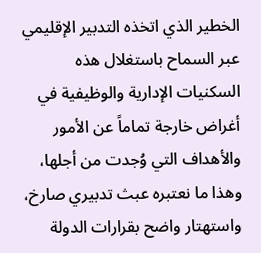الخطير الذي اتخذه التدبير الإقليمي عبر السماح باستغلال هذه السكنيات الإدارية والوظيفية في أغراض خارجة تماماً عن الأمور والأهداف التي وُجدت من أجلها، وهذا ما نعتبره عبث تدبيري صارخ، واستهتار واضح بقرارات الدولة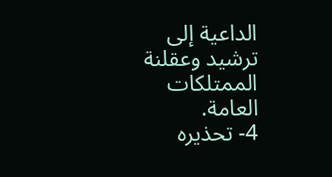الداعية إلى ترشيد وعقلنة الممتلكات العامة.
4- تحذيره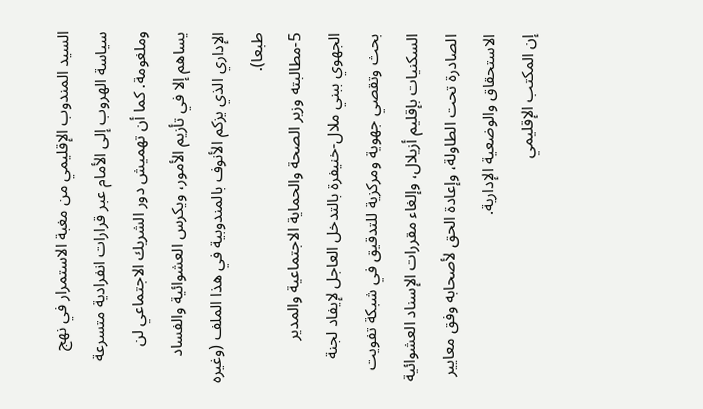السيد المندوب الإقليمي من مغبة الاستمرار في نهج سياسة الهروب إلى الأمام عبر قرارات انفرادية متسرعة وملغومة. كما أن تهميش دور الشريك الاجتماعي لن يساهم إلا في تأزيم الأمور، ويكرس العشوائية والفساد الإداري الذي يزكم الأنوف بالمندوبية في هذا الملف (وغيره طبعا).
5-مطالبته وزير الصحة والحماية الاجتماعية والمدير الجهوي ببني ملال-خنيفرة بالتدخل العاجل لإيفاد لجنة بحث وتقصي جهوية ومركزية للتدقيق في شبكة تفويت السكنيات بإقليم أزيلال، وإلغاء مقررات الإسناد العشوائية الصادرة تحت الطاولة، وإعادة الحق لأصحابه وفق معايير الاستحقاق والوضعية الإدارية.
إن المكتب الإقليمي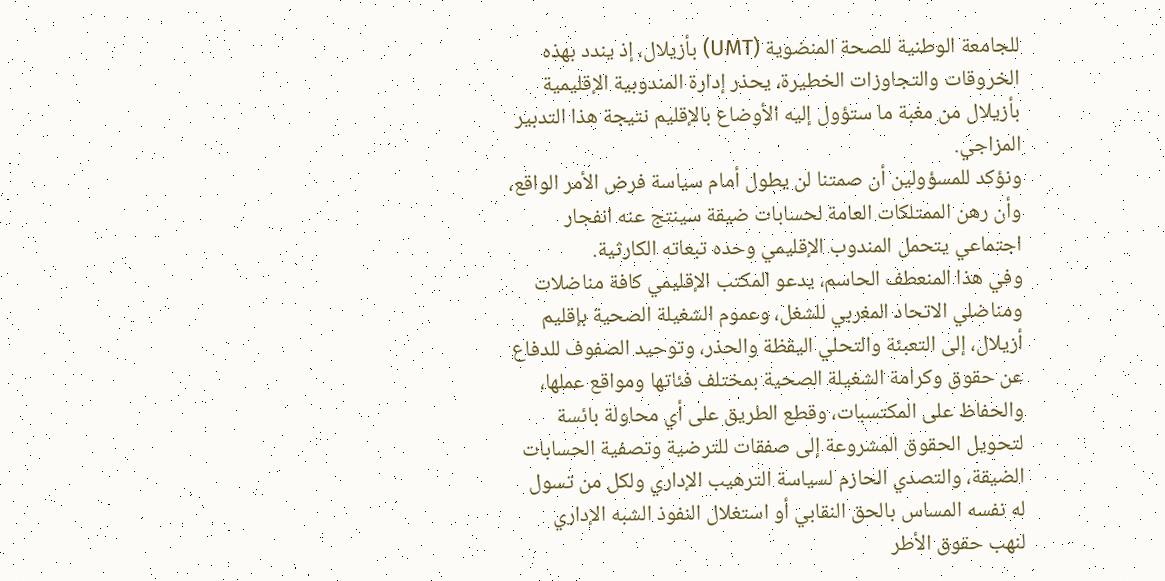للجامعة الوطنية للصحة المنضوية (UMT) بأزيلال، إذ يندد بهذه الخروقات والتجاوزات الخطيرة، يحذر إدارة المندوبية الإقليمية بأزيلال من مغبة ما ستؤول إليه الأوضاع بالإقليم نتيجة هذا التدبير المزاجي.
ونؤكد للمسؤولين أن صمتنا لن يطول أمام سياسة فرض الأمر الواقع، وأن رهن الممتلكات العامة لحسابات ضيقة سينتج عنه انفجار اجتماعي يتحمل المندوب الإقليمي وحده تبعاته الكارثية.
وفي هذا المنعطف الحاسم، يدعو المكتب الإقليمي كافة مناضلات ومناضلي الاتحاد المغربي للشغل، وعموم الشغيلة الصحية بإقليم أزيلال، إلى التعبئة والتحلي اليقظة والحذر، وتوحيد الصفوف للدفاع عن حقوق وكرامة الشغيلة الصحية بمختلف فئاتها ومواقع عملها، والحفاظ على المكتسبات، وقطع الطريق على أي محاولة بائسة لتحويل الحقوق المشروعة إلى صفقات للترضية وتصفية الحسابات الضيقة، والتصدي الحازم لسياسة الترهيب الإداري ولكل من تسول له نفسه المساس بالحق النقابي أو استغلال النفوذ الشبه الإداري لنهب حقوق الأطر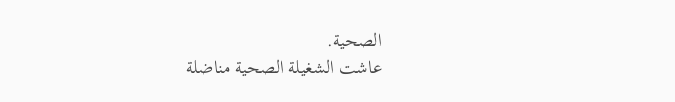الصحية.
عاشت الشغيلة الصحية مناضلة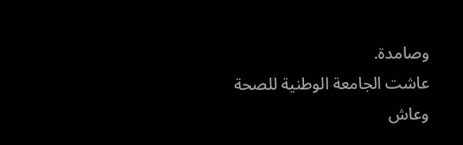وصامدة.
عاشت الجامعة الوطنية للصحة
وعاش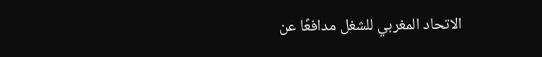الاتحاد المغربي للشغل مدافعًا عن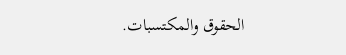الحقوق والمكتسبات.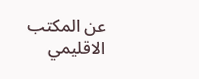عن المكتب الاقليمي